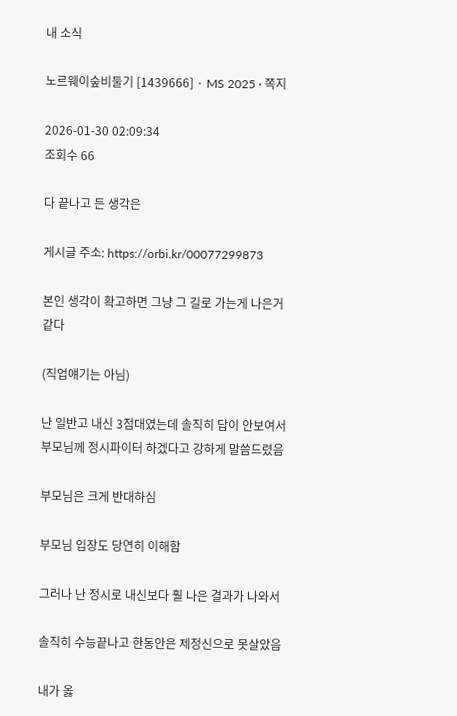내 소식

노르웨이숲비둘기 [1439666] · MS 2025 · 쪽지

2026-01-30 02:09:34
조회수 66

다 끝나고 든 생각은

게시글 주소: https://orbi.kr/00077299873

본인 생각이 확고하면 그냥 그 길로 가는게 나은거같다

(직업얘기는 아님)

난 일반고 내신 3점대였는데 솔직히 답이 안보여서 부모님께 정시파이터 하겠다고 강하게 말씀드렸음

부모님은 크게 반대하심

부모님 입장도 당연히 이해함

그러나 난 정시로 내신보다 훨 나은 결과가 나와서

솔직히 수능끝나고 한동안은 제정신으로 못살았음

내가 옳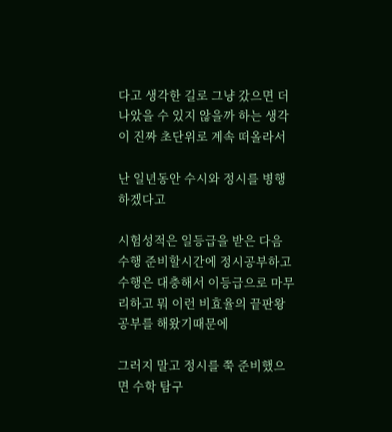다고 생각한 길로 그냥 갔으면 더 나았을 수 있지 않을까 하는 생각이 진짜 초단위로 계속 떠올라서

난 일년동안 수시와 정시를 병행하겠다고

시험성적은 일등급을 받은 다음 수행 준비할시간에 정시공부하고 수행은 대충해서 이등급으로 마무리하고 뭐 이런 비효율의 끝판왕 공부를 해왔기때문에

그러지 말고 정시를 쭉 준비했으면 수학 탐구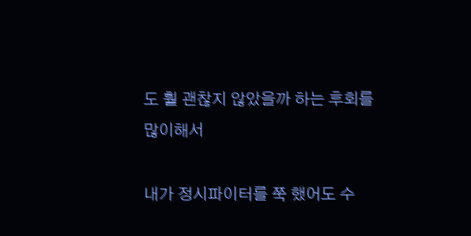도 훨 괜찮지 않았을까 하는 후회를 많이해서

내가 정시파이터를 쭉 했어도 수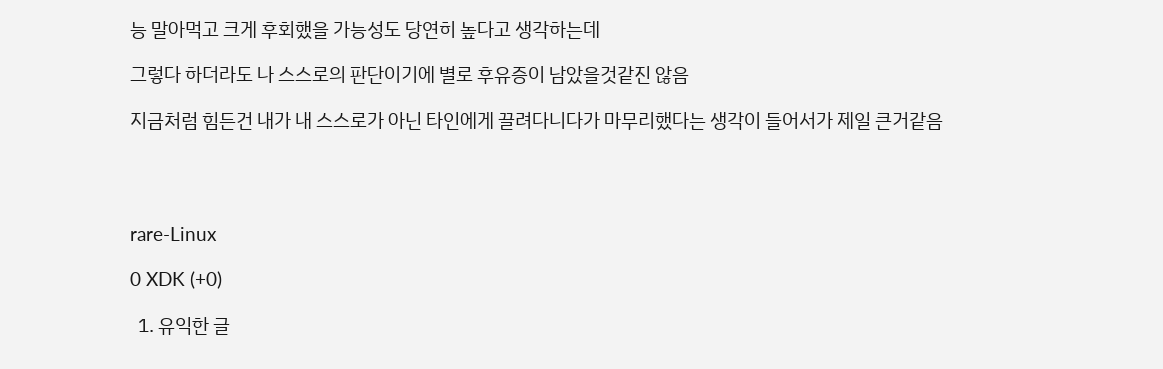능 말아먹고 크게 후회했을 가능성도 당연히 높다고 생각하는데

그렇다 하더라도 나 스스로의 판단이기에 별로 후유증이 남았을것같진 않음

지금처럼 힘든건 내가 내 스스로가 아닌 타인에게 끌려다니다가 마무리했다는 생각이 들어서가 제일 큰거같음




rare-Linux

0 XDK (+0)

  1. 유익한 글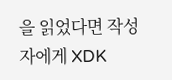을 읽었다면 작성자에게 XDK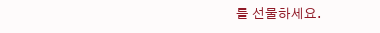를 선물하세요.